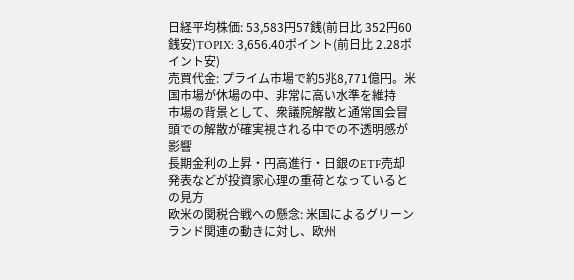日経平均株価: 53,583円57銭(前日比 352円60銭安)TOPIX: 3,656.40ポイント(前日比 2.28ポイント安)
売買代金: プライム市場で約5兆8,771億円。米国市場が休場の中、非常に高い水準を維持
市場の背景として、衆議院解散と通常国会冒頭での解散が確実視される中での不透明感が影響
長期金利の上昇・円高進行・日銀のETF売却発表などが投資家心理の重荷となっているとの見方
欧米の関税合戦への懸念: 米国によるグリーンランド関連の動きに対し、欧州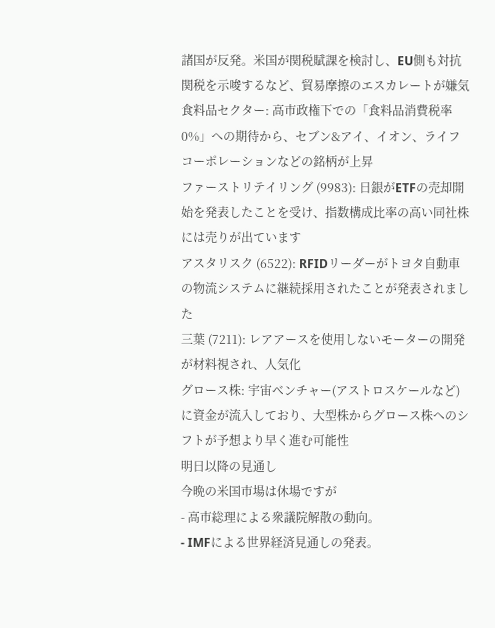諸国が反発。米国が関税賦課を検討し、EU側も対抗関税を示唆するなど、貿易摩擦のエスカレートが嫌気
食料品セクター: 高市政権下での「食料品消費税率0%」への期待から、セブン&アイ、イオン、ライフコーポレーションなどの銘柄が上昇
ファーストリテイリング (9983): 日銀がETFの売却開始を発表したことを受け、指数構成比率の高い同社株には売りが出ています
アスタリスク (6522): RFIDリーダーがトヨタ自動車の物流システムに継続採用されたことが発表されました
三葉 (7211): レアアースを使用しないモーターの開発が材料視され、人気化
グロース株: 宇宙ベンチャー(アストロスケールなど)に資金が流入しており、大型株からグロース株へのシフトが予想より早く進む可能性
明日以降の見通し
今晩の米国市場は休場ですが
- 高市総理による衆議院解散の動向。
- IMFによる世界経済見通しの発表。